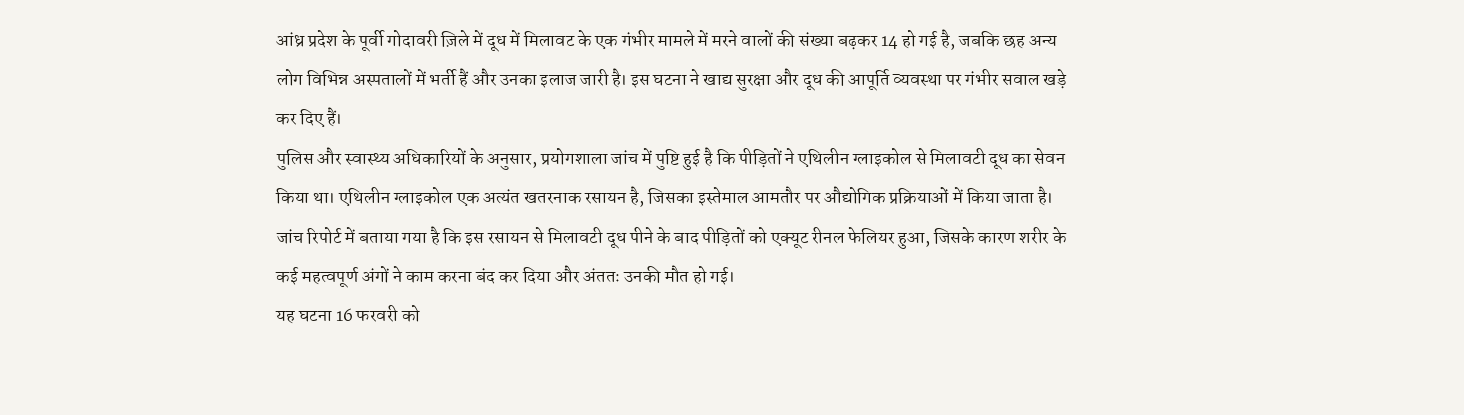आंध्र प्रदेश के पूर्वी गोदावरी ज़िले में दूध में मिलावट के एक गंभीर मामले में मरने वालों की संख्या बढ़कर 14 हो गई है, जबकि छह अन्य लोग विभिन्न अस्पतालों में भर्ती हैं और उनका इलाज जारी है। इस घटना ने खाद्य सुरक्षा और दूध की आपूर्ति व्यवस्था पर गंभीर सवाल खड़े कर दिए हैं।
पुलिस और स्वास्थ्य अधिकारियों के अनुसार, प्रयोगशाला जांच में पुष्टि हुई है कि पीड़ितों ने एथिलीन ग्लाइकोल से मिलावटी दूध का सेवन किया था। एथिलीन ग्लाइकोल एक अत्यंत खतरनाक रसायन है, जिसका इस्तेमाल आमतौर पर औद्योगिक प्रक्रियाओं में किया जाता है। जांच रिपोर्ट में बताया गया है कि इस रसायन से मिलावटी दूध पीने के बाद पीड़ितों को एक्यूट रीनल फेलियर हुआ, जिसके कारण शरीर के कई महत्वपूर्ण अंगों ने काम करना बंद कर दिया और अंततः उनकी मौत हो गई।
यह घटना 16 फरवरी को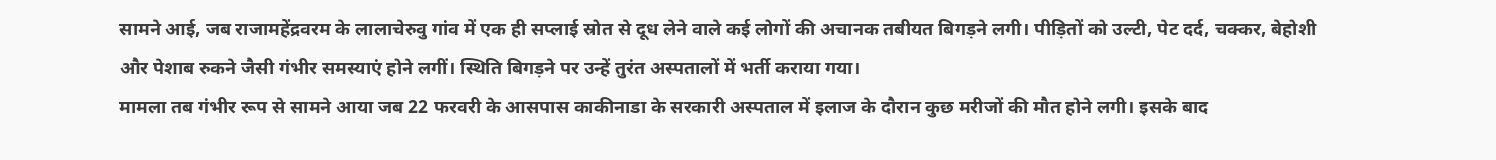सामने आई, जब राजामहेंद्रवरम के लालाचेरुवु गांव में एक ही सप्लाई स्रोत से दूध लेने वाले कई लोगों की अचानक तबीयत बिगड़ने लगी। पीड़ितों को उल्टी, पेट दर्द, चक्कर, बेहोशी और पेशाब रुकने जैसी गंभीर समस्याएं होने लगीं। स्थिति बिगड़ने पर उन्हें तुरंत अस्पतालों में भर्ती कराया गया।
मामला तब गंभीर रूप से सामने आया जब 22 फरवरी के आसपास काकीनाडा के सरकारी अस्पताल में इलाज के दौरान कुछ मरीजों की मौत होने लगी। इसके बाद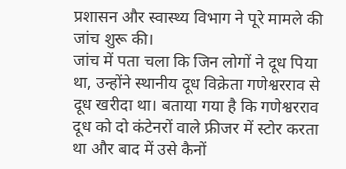प्रशासन और स्वास्थ्य विभाग ने पूरे मामले की जांच शुरू की।
जांच में पता चला कि जिन लोगों ने दूध पिया था, उन्होंने स्थानीय दूध विक्रेता गणेश्वरराव से दूध खरीदा था। बताया गया है कि गणेश्वरराव दूध को दो कंटेनरों वाले फ्रीजर में स्टोर करता था और बाद में उसे कैनों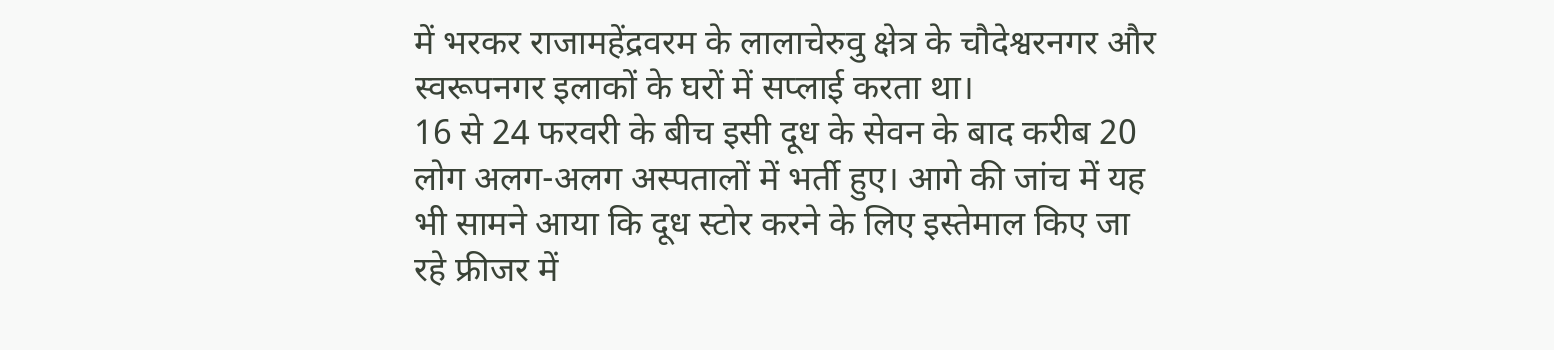में भरकर राजामहेंद्रवरम के लालाचेरुवु क्षेत्र के चौदेश्वरनगर और स्वरूपनगर इलाकों के घरों में सप्लाई करता था।
16 से 24 फरवरी के बीच इसी दूध के सेवन के बाद करीब 20 लोग अलग-अलग अस्पतालों में भर्ती हुए। आगे की जांच में यह भी सामने आया कि दूध स्टोर करने के लिए इस्तेमाल किए जा रहे फ्रीजर में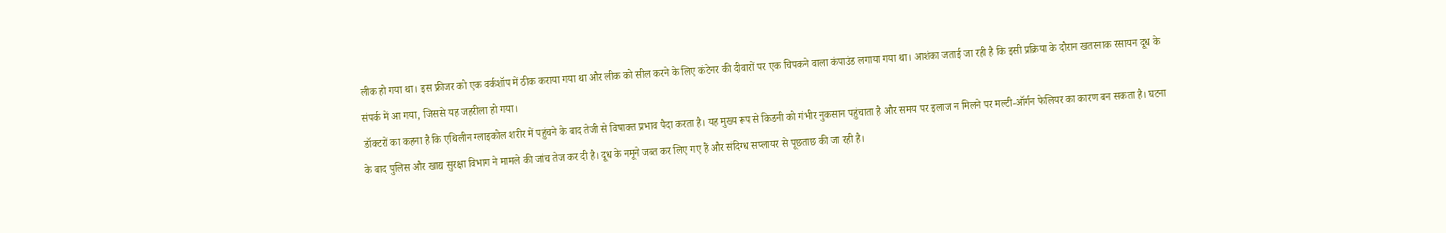लीक हो गया था। इस फ्रीजर को एक वर्कशॉप में ठीक कराया गया था और लीक को सील करने के लिए कंटेनर की दीवारों पर एक चिपकने वाला कंपाउंड लगाया गया था। आशंका जताई जा रही है कि इसी प्रक्रिया के दौरान खतरनाक रसायन दूध के संपर्क में आ गया, जिससे यह जहरीला हो गया।
डॉक्टरों का कहना है कि एथिलीन ग्लाइकोल शरीर में पहुंचने के बाद तेजी से विषाक्त प्रभाव पैदा करता है। यह मुख्य रूप से किडनी को गंभीर नुकसान पहुंचाता है और समय पर इलाज न मिलने पर मल्टी-ऑर्गन फेलियर का कारण बन सकता है। घटना के बाद पुलिस और खाद्य सुरक्षा विभाग ने मामले की जांच तेज कर दी है। दूध के नमूने जब्त कर लिए गए हैं और संदिग्ध सप्लायर से पूछताछ की जा रही है।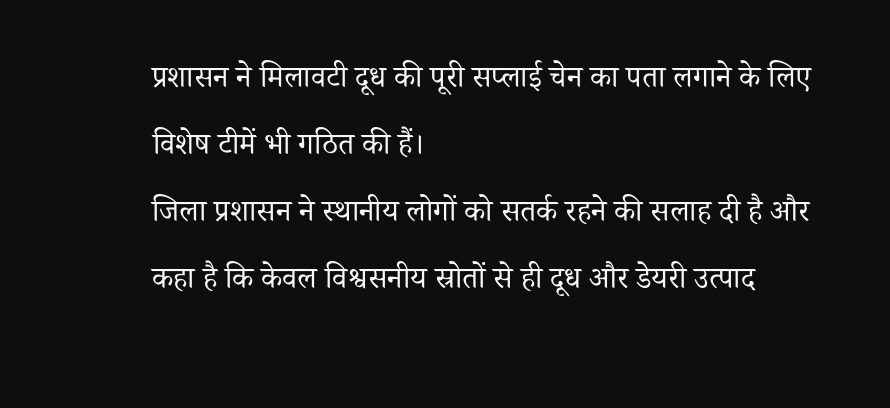प्रशासन ने मिलावटी दूध की पूरी सप्लाई चेन का पता लगाने के लिए विशेष टीमें भी गठित की हैं।
जिला प्रशासन ने स्थानीय लोगों को सतर्क रहने की सलाह दी है और कहा है कि केवल विश्वसनीय स्रोतों से ही दूध और डेयरी उत्पाद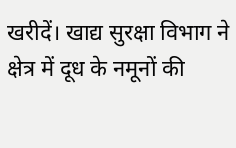खरीदें। खाद्य सुरक्षा विभाग ने क्षेत्र में दूध के नमूनों की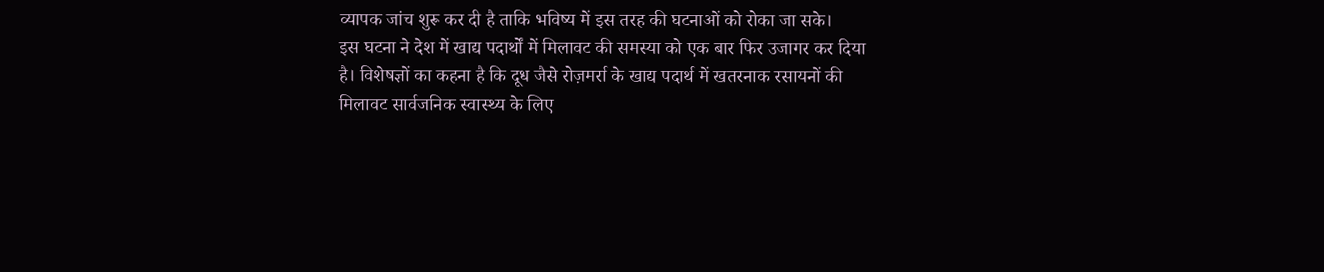व्यापक जांच शुरू कर दी है ताकि भविष्य में इस तरह की घटनाओं को रोका जा सके।
इस घटना ने देश में खाद्य पदार्थों में मिलावट की समस्या को एक बार फिर उजागर कर दिया है। विशेषज्ञों का कहना है कि दूध जैसे रोज़मर्रा के खाद्य पदार्थ में खतरनाक रसायनों की मिलावट सार्वजनिक स्वास्थ्य के लिए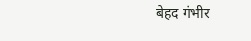बेहद गंभीर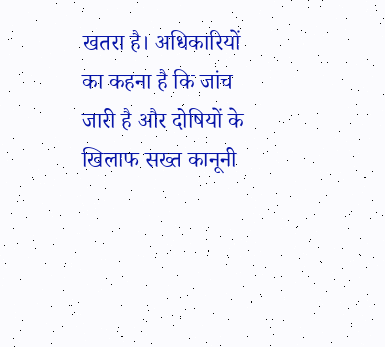खतरा है। अधिकारियों का कहना है कि जांच जारी है और दोषियों के खिलाफ सख्त कानूनी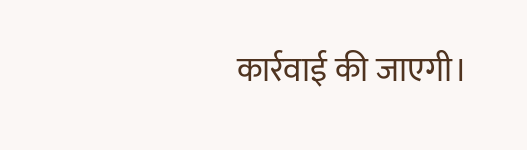कार्रवाई की जाएगी।